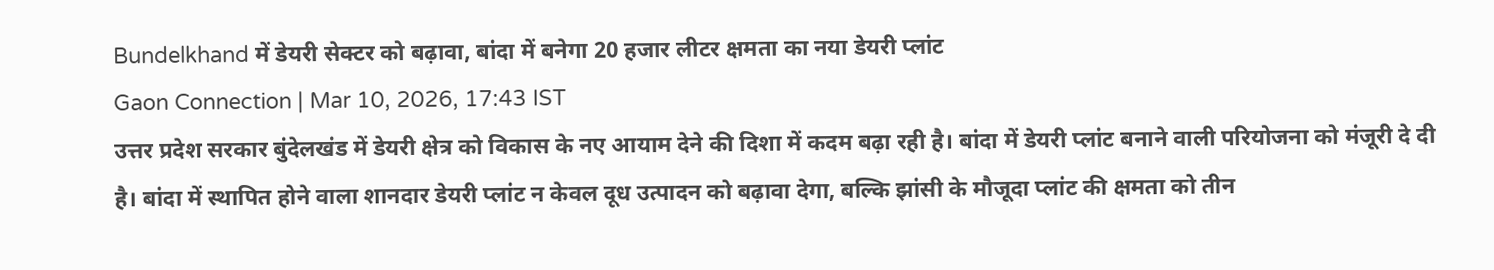Bundelkhand में डेयरी सेक्टर को बढ़ावा, बांदा में बनेगा 20 हजार लीटर क्षमता का नया डेयरी प्लांट
Gaon Connection | Mar 10, 2026, 17:43 IST
उत्तर प्रदेश सरकार बुंदेलखंड में डेयरी क्षेत्र को विकास के नए आयाम देने की दिशा में कदम बढ़ा रही है। बांदा में डेयरी प्लांट बनाने वाली परियोजना को मंजूरी दे दी है। बांदा में स्थापित होने वाला शानदार डेयरी प्लांट न केवल दूध उत्पादन को बढ़ावा देगा, बल्कि झांसी के मौजूदा प्लांट की क्षमता को तीन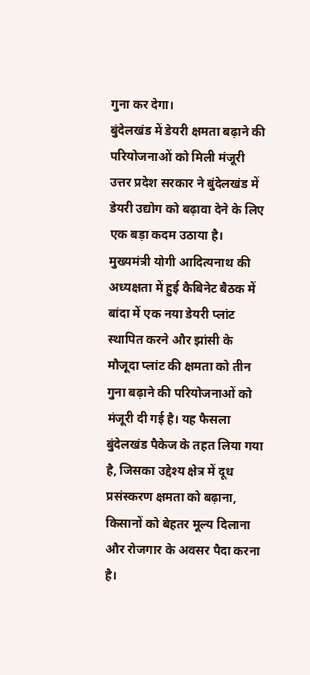गुना कर देगा।
बुंदेलखंड में डेयरी क्षमता बढ़ाने की परियोजनाओं को मिली मंजूरी
उत्तर प्रदेश सरकार ने बुंदेलखंड में डेयरी उद्योग को बढ़ावा देने के लिए एक बड़ा कदम उठाया है। मुख्यमंत्री योगी आदित्यनाथ की अध्यक्षता में हुई कैबिनेट बैठक में बांदा में एक नया डेयरी प्लांट स्थापित करने और झांसी के मौजूदा प्लांट की क्षमता को तीन गुना बढ़ाने की परियोजनाओं को मंजूरी दी गई है। यह फैसला बुंदेलखंड पैकेज के तहत लिया गया है, जिसका उद्देश्य क्षेत्र में दूध प्रसंस्करण क्षमता को बढ़ाना, किसानों को बेहतर मूल्य दिलाना और रोजगार के अवसर पैदा करना है।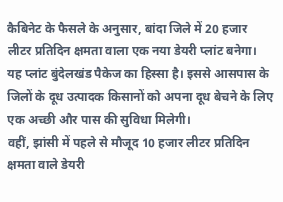कैबिनेट के फैसले के अनुसार, बांदा जिले में 20 हजार लीटर प्रतिदिन क्षमता वाला एक नया डेयरी प्लांट बनेगा। यह प्लांट बुंदेलखंड पैकेज का हिस्सा है। इससे आसपास के जिलों के दूध उत्पादक किसानों को अपना दूध बेचने के लिए एक अच्छी और पास की सुविधा मिलेगी।
वहीं, झांसी में पहले से मौजूद 10 हजार लीटर प्रतिदिन क्षमता वाले डेयरी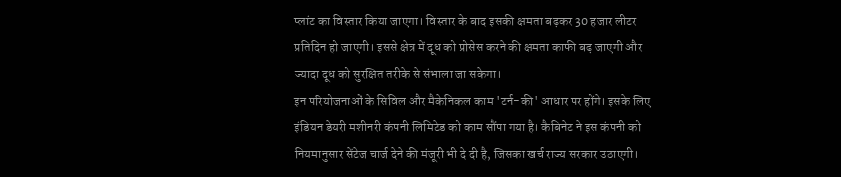प्लांट का विस्तार किया जाएगा। विस्तार के बाद इसकी क्षमता बढ़कर 30 हजार लीटर प्रतिदिन हो जाएगी। इससे क्षेत्र में दूध को प्रोसेस करने की क्षमता काफी बढ़ जाएगी और ज्यादा दूध को सुरक्षित तरीके से संभाला जा सकेगा।
इन परियोजनाओं के सिविल और मैकेनिकल काम 'टर्न-की' आधार पर होंगे। इसके लिए इंडियन डेयरी मशीनरी कंपनी लिमिटेड को काम सौंपा गया है। कैबिनेट ने इस कंपनी को नियमानुसार सेंटेज चार्ज देने की मंजूरी भी दे दी है, जिसका खर्च राज्य सरकार उठाएगी।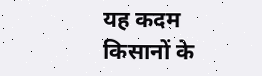यह कदम किसानों के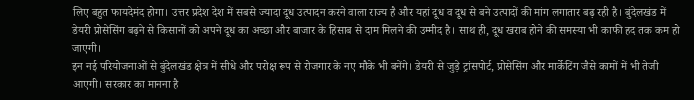लिए बहुत फायदेमंद होगा। उत्तर प्रदेश देश में सबसे ज्यादा दूध उत्पादन करने वाला राज्य है और यहां दूध व दूध से बने उत्पादों की मांग लगातार बढ़ रही है। बुंदेलखंड में डेयरी प्रोसेसिंग बढ़ने से किसानों को अपने दूध का अच्छा और बाजार के हिसाब से दाम मिलने की उम्मीद है। साथ ही, दूध खराब होने की समस्या भी काफी हद तक कम हो जाएगी।
इन नई परियोजनाओं से बुंदेलखंड क्षेत्र में सीधे और परोक्ष रूप से रोजगार के नए मौके भी बनेंगे। डेयरी से जुड़े ट्रांसपोर्ट, प्रोसेसिंग और मार्केटिंग जैसे कामों में भी तेजी आएगी। सरकार का मानना है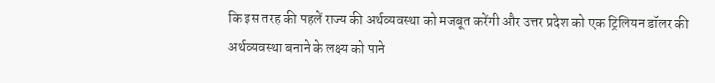कि इस तरह की पहलें राज्य की अर्थव्यवस्था को मजबूत करेंगी और उत्तर प्रदेश को एक ट्रिलियन डॉलर की अर्थव्यवस्था बनाने के लक्ष्य को पाने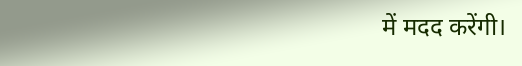में मदद करेंगी।